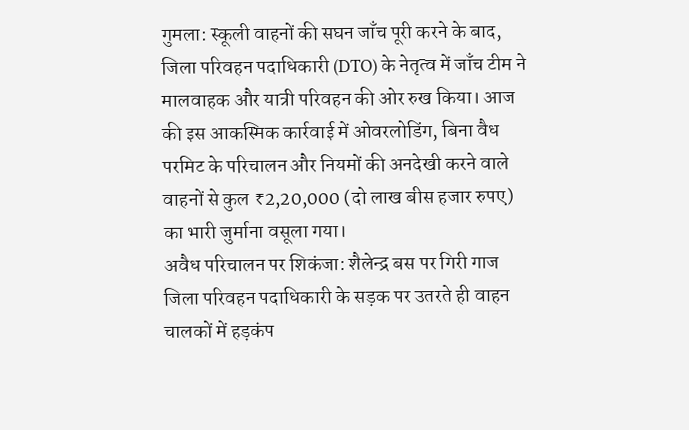गुमला: स्कूली वाहनों की सघन जाँच पूरी करने के बाद, जिला परिवहन पदाधिकारी (DTO) के नेतृत्व में जाँच टीम ने मालवाहक और यात्री परिवहन की ओर रुख किया। आज की इस आकस्मिक कार्रवाई में ओवरलोडिंग, बिना वैध परमिट के परिचालन और नियमों की अनदेखी करने वाले वाहनों से कुल ₹2,20,000 (दो लाख बीस हजार रुपए) का भारी जुर्माना वसूला गया।
अवैध परिचालन पर शिकंजा: शैलेन्द्र बस पर गिरी गाज
जिला परिवहन पदाधिकारी के सड़क पर उतरते ही वाहन चालकों में हड़कंप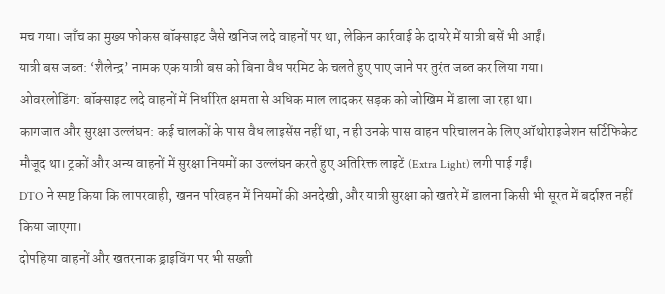मच गया। जाँच का मुख्य फोकस बॉक्साइट जैसे खनिज लदे वाहनों पर था, लेकिन कार्रवाई के दायरे में यात्री बसें भी आईं।
यात्री बस जब्त: ‘शैलेन्द्र’ नामक एक यात्री बस को बिना वैध परमिट के चलते हुए पाए जाने पर तुरंत जब्त कर लिया गया।
ओवरलोडिंग: बॉक्साइट लदे वाहनों में निर्धारित क्षमता से अधिक माल लादकर सड़क को जोखिम में डाला जा रहा था।
कागजात और सुरक्षा उल्लंघन: कई चालकों के पास वैध लाइसेंस नहीं था, न ही उनके पास वाहन परिचालन के लिए ऑथोराइजेशन सर्टिफिकेट मौजूद था। ट्रकों और अन्य वाहनों में सुरक्षा नियमों का उल्लंघन करते हुए अतिरिक्त लाइटें (Extra Light) लगी पाई गईं।
DTO ने स्पष्ट किया कि लापरवाही, खनन परिवहन में नियमों की अनदेखी, और यात्री सुरक्षा को खतरे में डालना किसी भी सूरत में बर्दाश्त नहीं किया जाएगा।
दोपहिया वाहनों और खतरनाक ड्राइविंग पर भी सख्ती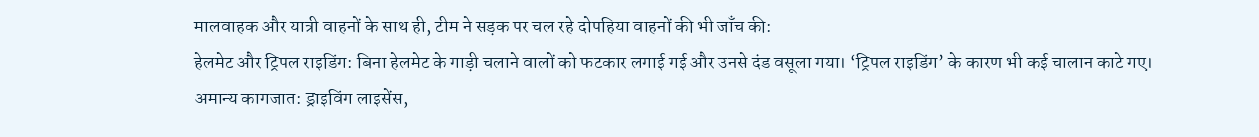मालवाहक और यात्री वाहनों के साथ ही, टीम ने सड़क पर चल रहे दोपहिया वाहनों की भी जाँच की:
हेलमेट और ट्रिपल राइडिंग: बिना हेलमेट के गाड़ी चलाने वालों को फटकार लगाई गई और उनसे दंड वसूला गया। ‘ट्रिपल राइडिंग’ के कारण भी कई चालान काटे गए।
अमान्य कागजात: ड्राइविंग लाइसेंस,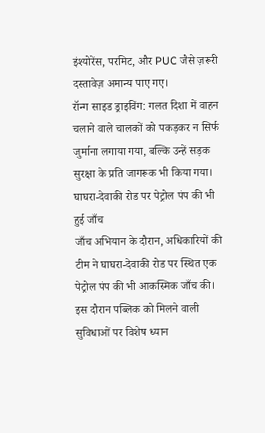इंश्योरेंस, परमिट, और PUC जैसे ज़रूरी दस्तावेज़ अमान्य पाए गए।
रॉन्ग साइड ड्राइविंग: गलत दिशा में वाहन चलाने वाले चालकों को पकड़कर न सिर्फ जुर्माना लगाया गया, बल्कि उन्हें सड़क सुरक्षा के प्रति जागरूक भी किया गया।
घाघरा-देवाकी रोड पर पेट्रोल पंप की भी हुई जाँच
जाँच अभियान के दौरान, अधिकारियों की टीम ने घाघरा-देवाकी रोड पर स्थित एक पेट्रोल पंप की भी आकस्मिक जाँच की। इस दौरान पब्लिक को मिलने वाली सुविधाओं पर विशेष ध्यान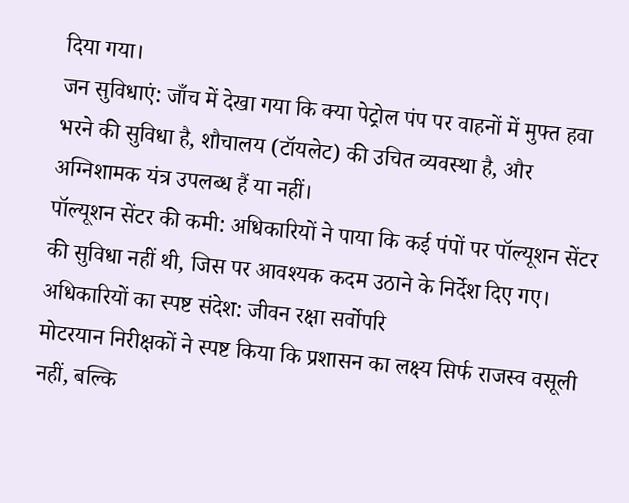दिया गया।
जन सुविधाएं: जाँच में देखा गया कि क्या पेट्रोल पंप पर वाहनों में मुफ्त हवा भरने की सुविधा है, शौचालय (टॉयलेट) की उचित व्यवस्था है, और अग्निशामक यंत्र उपलब्ध हैं या नहीं।
पॉल्यूशन सेंटर की कमी: अधिकारियों ने पाया कि कई पंपों पर पॉल्यूशन सेंटर की सुविधा नहीं थी, जिस पर आवश्यक कदम उठाने के निर्देश दिए गए।
अधिकारियों का स्पष्ट संदेश: जीवन रक्षा सर्वोपरि
मोटरयान निरीक्षकों ने स्पष्ट किया कि प्रशासन का लक्ष्य सिर्फ राजस्व वसूली नहीं, बल्कि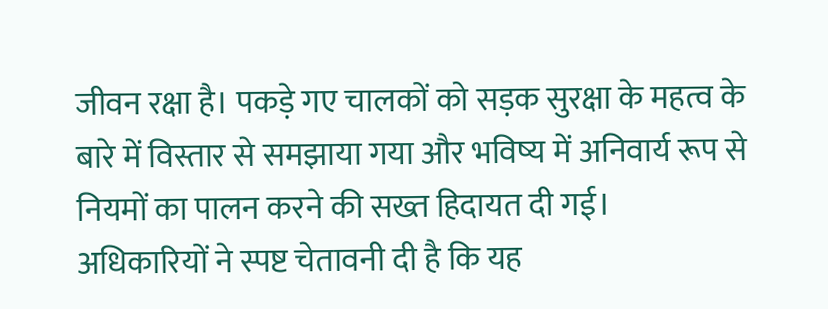जीवन रक्षा है। पकड़े गए चालकों को सड़क सुरक्षा के महत्व के बारे में विस्तार से समझाया गया और भविष्य में अनिवार्य रूप से नियमों का पालन करने की सख्त हिदायत दी गई।
अधिकारियों ने स्पष्ट चेतावनी दी है कि यह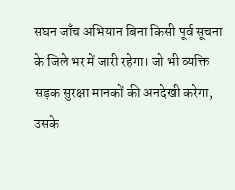सघन जाँच अभियान बिना किसी पूर्व सूचना के जिले भर में जारी रहेगा। जो भी व्यक्ति सड़क सुरक्षा मानकों की अनदेखी करेगा, उसके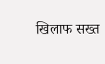खिलाफ सख्त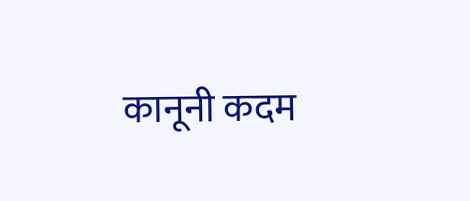कानूनी कदम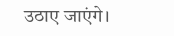उठाए जाएंगे।